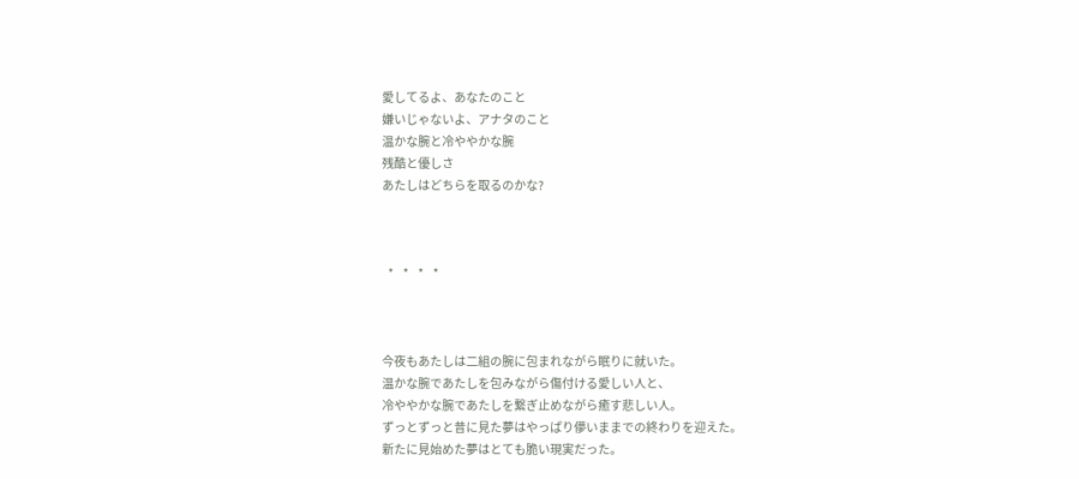愛してるよ、あなたのこと
嫌いじゃないよ、アナタのこと
温かな腕と冷ややかな腕
残酷と優しさ
あたしはどちらを取るのかな?



  *   *   *   *



今夜もあたしは二組の腕に包まれながら眠りに就いた。
温かな腕であたしを包みながら傷付ける愛しい人と、
冷ややかな腕であたしを繋ぎ止めながら癒す悲しい人。
ずっとずっと昔に見た夢はやっぱり儚いままでの終わりを迎えた。
新たに見始めた夢はとても脆い現実だった。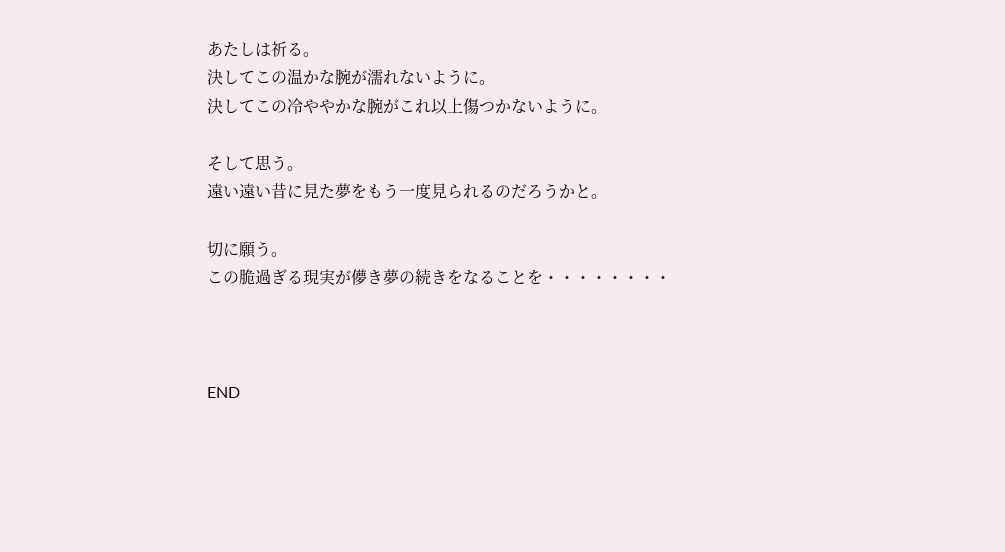あたしは祈る。
決してこの温かな腕が濡れないように。
決してこの冷ややかな腕がこれ以上傷つかないように。

そして思う。
遠い遠い昔に見た夢をもう一度見られるのだろうかと。

切に願う。
この脆過ぎる現実が儚き夢の続きをなることを・・・・・・・・



END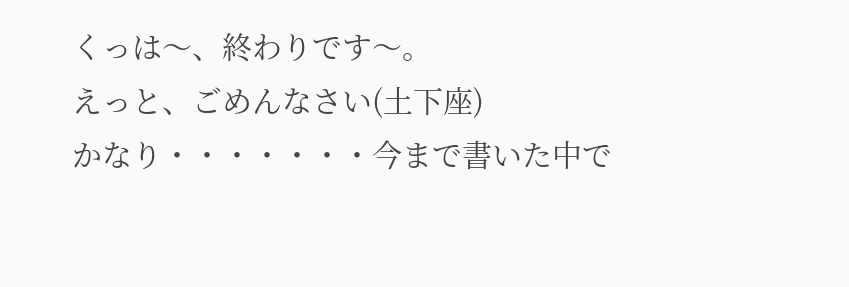くっは〜、終わりです〜。
えっと、ごめんなさい(土下座)
かなり・・・・・・・今まで書いた中で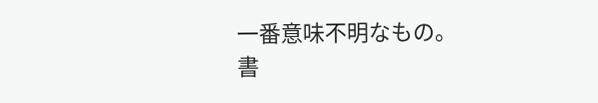一番意味不明なもの。
書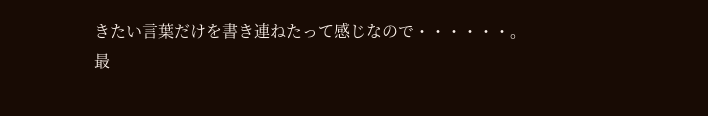きたい言葉だけを書き連ねたって感じなので・・・・・・。
最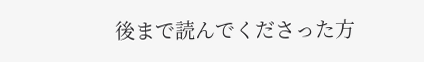後まで読んでくださった方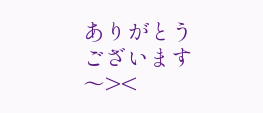ありがとうございます〜><